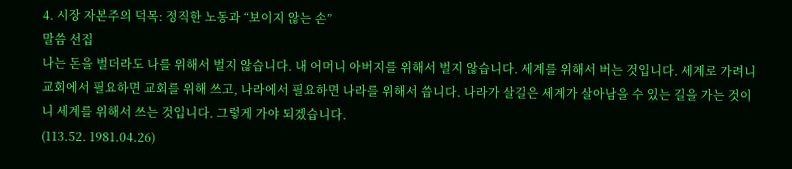4. 시장 자본주의 덕목: 정직한 노동과 “보이지 않는 손”
말씀 선집
나는 돈을 벌더라도 나를 위해서 벌지 않습니다. 내 어머니 아버지를 위해서 벌지 않습니다. 세계를 위해서 버는 것입니다. 세계로 가려니 교회에서 필요하면 교회를 위해 쓰고, 나라에서 필요하면 나라를 위해서 씁니다. 나라가 살길은 세계가 살아남을 수 있는 길을 가는 것이니 세계를 위해서 쓰는 것입니다. 그렇게 가야 되겠습니다.
(113.52. 1981.04.26)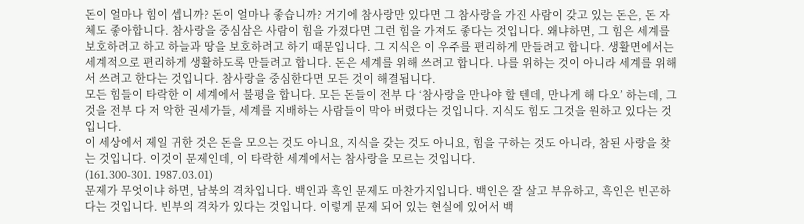돈이 얼마나 힘이 셉니까? 돈이 얼마나 좋습니까? 거기에 참사랑만 있다면 그 참사랑을 가진 사람이 갖고 있는 돈은, 돈 자체도 좋아합니다. 참사랑을 중심삼은 사람이 힘을 가졌다면 그런 힘을 가져도 좋다는 것입니다. 왜냐하면, 그 힘은 세계를 보호하려고 하고 하늘과 땅을 보호하려고 하기 때문입니다. 그 지식은 이 우주를 편리하게 만들려고 합니다. 생활면에서는 세계적으로 편리하게 생활하도록 만들려고 합니다. 돈은 세계를 위해 쓰려고 합니다. 나를 위하는 것이 아니라 세계를 위해서 쓰려고 한다는 것입니다. 참사랑을 중심한다면 모든 것이 해결됩니다.
모든 힘들이 타락한 이 세계에서 불평을 합니다. 모든 돈들이 전부 다 ‘참사랑을 만나야 할 텐데, 만나게 해 다오’ 하는데, 그것을 전부 다 저 악한 권세가들, 세계를 지배하는 사람들이 막아 버렸다는 것입니다. 지식도 힘도 그것을 원하고 있다는 것입니다.
이 세상에서 제일 귀한 것은 돈을 모으는 것도 아니요, 지식을 갖는 것도 아니요, 힘을 구하는 것도 아니라, 참된 사랑을 찾는 것입니다. 이것이 문제인데, 이 타락한 세계에서는 참사랑을 모르는 것입니다.
(161.300-301. 1987.03.01)
문제가 무엇이냐 하면, 남북의 격차입니다. 백인과 흑인 문제도 마찬가지입니다. 백인은 잘 살고 부유하고, 흑인은 빈곤하다는 것입니다. 빈부의 격차가 있다는 것입니다. 이렇게 문제 되어 있는 현실에 있어서 백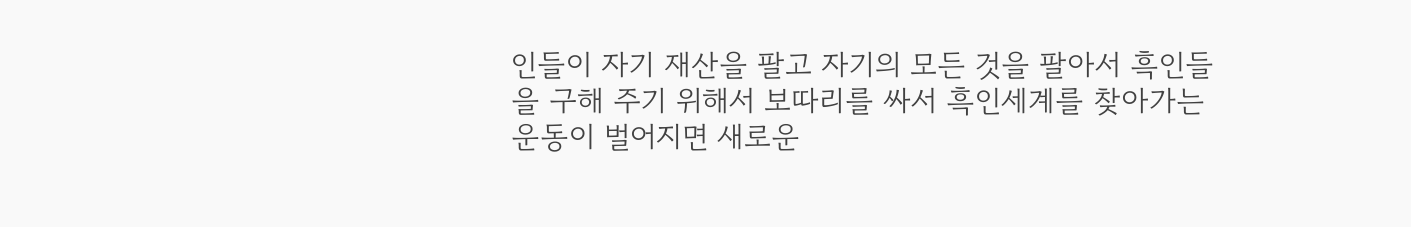인들이 자기 재산을 팔고 자기의 모든 것을 팔아서 흑인들을 구해 주기 위해서 보따리를 싸서 흑인세계를 찾아가는 운동이 벌어지면 새로운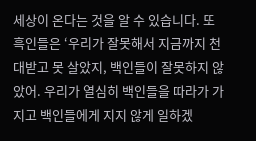세상이 온다는 것을 알 수 있습니다. 또 흑인들은 ‘우리가 잘못해서 지금까지 천대받고 못 살았지, 백인들이 잘못하지 않았어. 우리가 열심히 백인들을 따라가 가지고 백인들에게 지지 않게 일하겠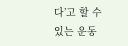다’고 할 수 있는 운동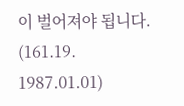이 벌어져야 됩니다.
(161.19. 1987.01.01)